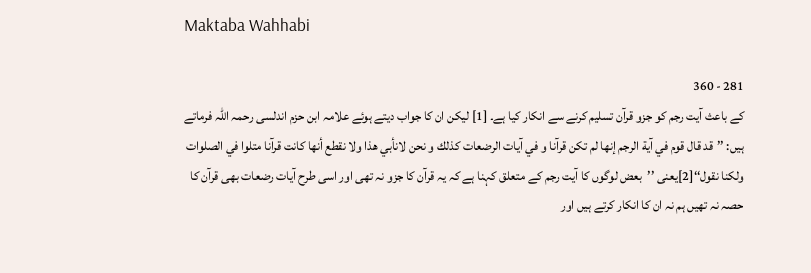Maktaba Wahhabi

281 - 360
کے باعث آیت رجم کو جزو قرآن تسلیم کرنے سے انکار کیا ہے۔ [1] لیکن ان کا جواب دیتے ہوئے علامہ ابن حزم اندلسی رحمہ اللہ فرماتے ہیں: ’’قد قال قوم في آية الرجم إنها لم تكن قرآنا و في آيات الرضعات كذلك و نحن لانأبي هذا ولا نقطع أنها كانت قرآنا متلوا في الصلوات ولكنا نقول‘‘[2]یعنی ’’بعض لوگوں کا آیت رجم کے متعلق کہنا ہے کہ یہ قرآن کا جزو نہ تھی اور اسی طرح آیات رضعات بھی قرآن کا حصہ نہ تھیں ہم نہ ان کا انکار کرتے ہیں اور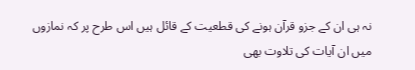نہ ہی ان کے جزو قرآن ہونے کی قطعیت کے قائل ہیں اس طرح پر کہ نمازوں میں ان آیات کی تلاوت بھی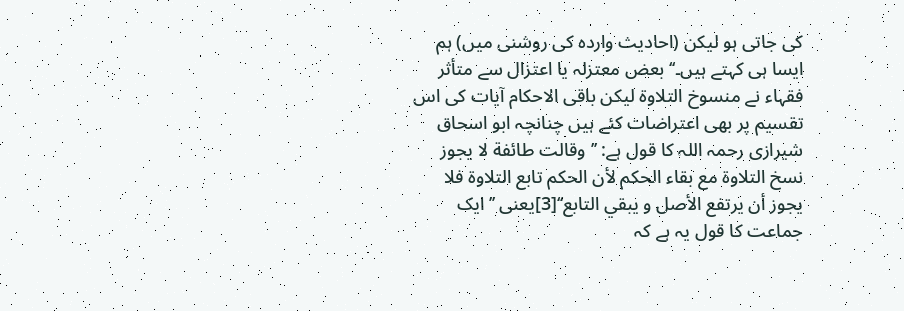کی جاتی ہو لیکن (احادیث واردہ کی روشنی میں) ہم ایسا ہی کہتے ہیں۔‘‘ بعض معتزلہ یا اعتزال سے متأثر فقہاء نے منسوخ التلاوۃ لیکن باقی الاحکام آیات کی اس تقسیم پر بھی اعتراضات کئے ہیں چنانچہ ابو اسحاق شیرازی رحمہ اللہ کا قول ہے: ’’وقالت طائفة لا يجوز نسخ التلاوة مع بقاء الحكم لأن الحكم تابع التلاوة فلا يجوز أن يرتفع الأصل و يبقي التابع‘‘[3]یعنی ’’ایک جماعت کا قول یہ ہے کہ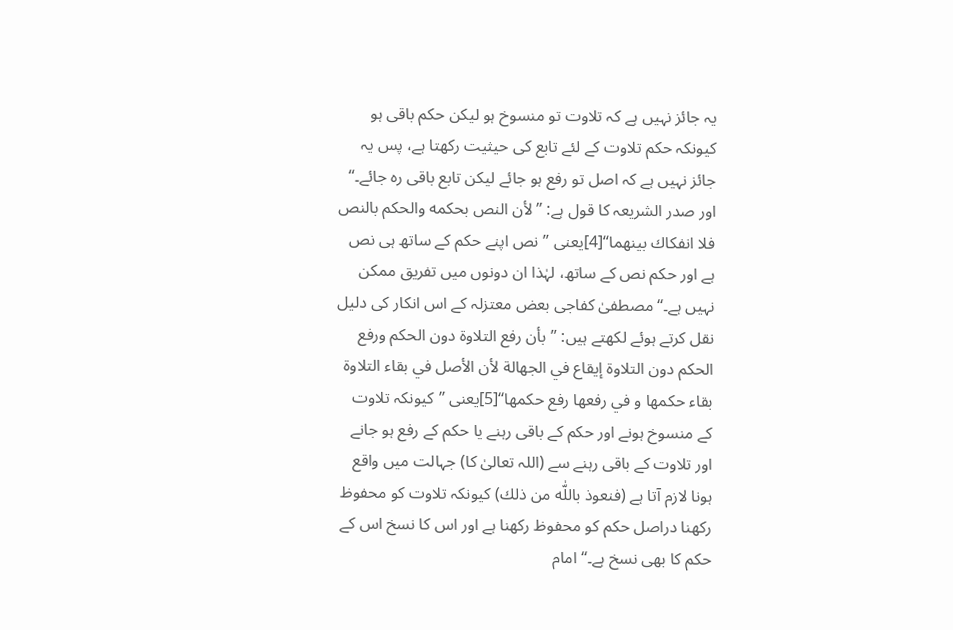یہ جائز نہیں ہے کہ تلاوت تو منسوخ ہو لیکن حکم باقی ہو کیونکہ حکم تلاوت کے لئے تابع کی حیثیت رکھتا ہے، پس یہ جائز نہیں ہے کہ اصل تو رفع ہو جائے لیکن تابع باقی رہ جائے۔‘‘ اور صدر الشریعہ کا قول ہے: ’’لأن النص بحكمه والحكم بالنص فلا انفكاك بينهما‘‘[4]یعنی ’’نص اپنے حکم کے ساتھ ہی نص ہے اور حکم نص کے ساتھ، لہٰذا ان دونوں میں تفریق ممکن نہیں ہے۔‘‘ مصطفیٰ کفاجی بعض معتزلہ کے اس انکار کی دلیل نقل کرتے ہوئے لکھتے ہیں: ’’بأن رفع التلاوة دون الحكم ورفع الحكم دون التلاوة إيقاع في الجهالة لأن الأصل في بقاء التلاوة بقاء حكمها و في رفعها رفع حكمها‘‘[5]یعنی ’’کیونکہ تلاوت کے منسوخ ہونے اور حکم کے باقی رہنے یا حکم کے رفع ہو جانے اور تلاوت کے باقی رہنے سے (اللہ تعالیٰ کا) جہالت میں واقع ہونا لازم آتا ہے (فنعوذ باللّٰه من ذلك) کیونکہ تلاوت کو محفوظ رکھنا دراصل حکم کو محفوظ رکھنا ہے اور اس کا نسخ اس کے حکم کا بھی نسخ ہے۔‘‘ امام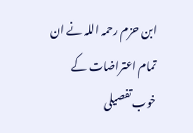ابن حزم رحمہ اللہ نے ان تمام اعتراضات کے خوب تفصیلی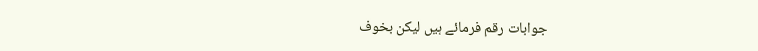جوابات رقم فرمائے ہیں لیکن بخوف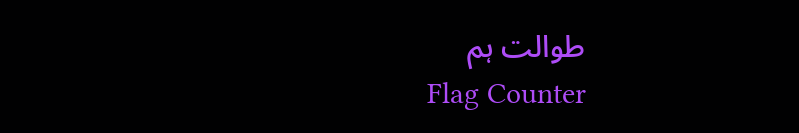طوالت ہم
Flag Counter